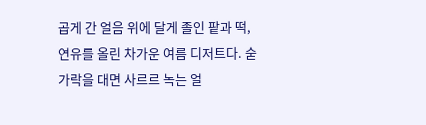곱게 간 얼음 위에 달게 졸인 팥과 떡, 연유를 올린 차가운 여름 디저트다. 숟가락을 대면 사르르 녹는 얼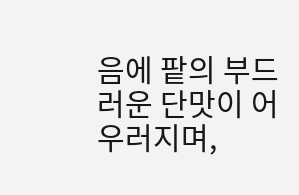음에 팥의 부드러운 단맛이 어우러지며,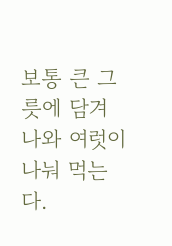보통 큰 그릇에 담겨 나와 여럿이 나눠 먹는다.